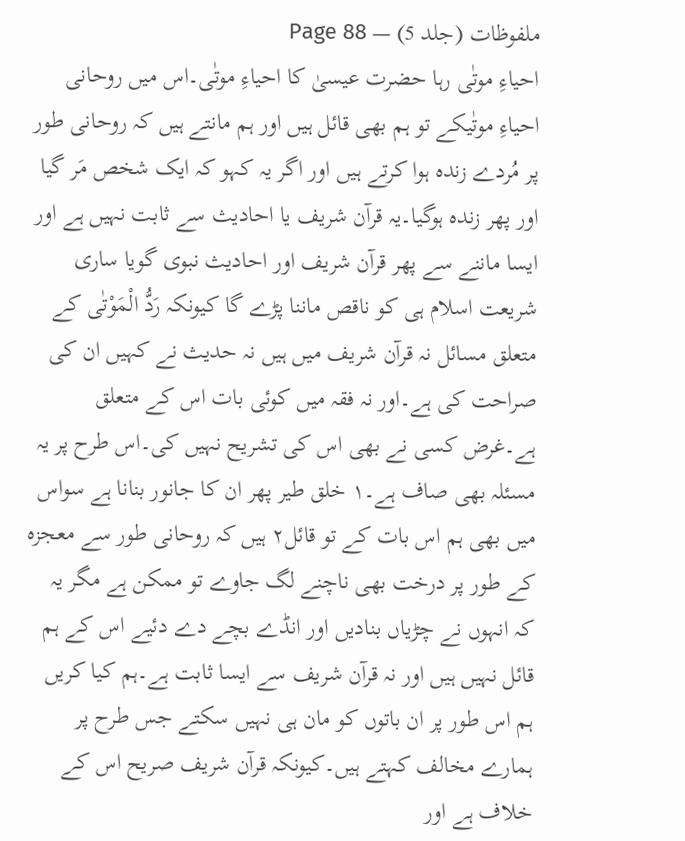ملفوظات (جلد 5) — Page 88
احیاءِ موتٰی رہا حضرت عیسیٰ کا احیاءِ موتٰی۔اس میں روحانی احیاءِ موتٰیکے تو ہم بھی قائل ہیں اور ہم مانتے ہیں کہ روحانی طور پر مُردے زندہ ہوا کرتے ہیں اور اگر یہ کہو کہ ایک شخص مَر گیا اور پھر زندہ ہوگیا۔یہ قرآن شریف یا احادیث سے ثابت نہیں ہے اور ایسا ماننے سے پھر قرآن شریف اور احادیث نبوی گویا ساری شریعت اسلام ہی کو ناقص ماننا پڑے گا کیونکہ رَدُّ الْمَوْتٰی کے متعلق مسائل نہ قرآن شریف میں ہیں نہ حدیث نے کہیں ان کی صراحت کی ہے۔اور نہ فقہ میں کوئی بات اس کے متعلق ہے۔غرض کسی نے بھی اس کی تشریح نہیں کی۔اس طرح پر یہ مسئلہ بھی صاف ہے۔۱ خلق طیر پھر ان کا جانور بنانا ہے سواس میں بھی ہم اس بات کے تو قائل۲ ہیں کہ روحانی طور سے معجزہ کے طور پر درخت بھی ناچنے لگ جاوے تو ممکن ہے مگر یہ کہ انہوں نے چڑیاں بنادیں اور انڈے بچے دے دئیے اس کے ہم قائل نہیں ہیں اور نہ قرآن شریف سے ایسا ثابت ہے۔ہم کیا کریں ہم اس طور پر ان باتوں کو مان ہی نہیں سکتے جس طرح پر ہمارے مخالف کہتے ہیں۔کیونکہ قرآن شریف صریح اس کے خلاف ہے اور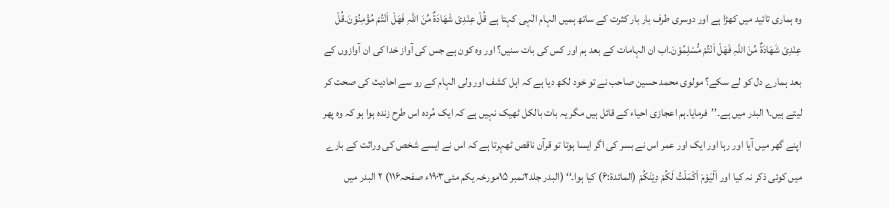وہ ہماری تائید میں کھڑا ہے اور دوسری طرف بار بار کثرت کے ساتھ ہمیں الہام الٰہی کہتا ہے قُلْ عِنْدِیْ شَھَادَۃٌ مِّنَ اللّٰہِ فَھَلْ اَنْتُمْ مُؤْمِنُوْنَ۔قُلْ عِنْدِیْ شَھَادَۃٌ مِّنَ اللّٰہِ فَھَلْ اَنْتُمْ مُّسْلِمُوْنَ۔اب ان الہامات کے بعد ہم اور کس کی بات سنیں؟ اور وہ کون ہے جس کی آواز خدا کی ان آوازوں کے بعد ہمارے دل کو لے سکے؟ مولوی محمد حسین صاحب نے تو خود لکھ دیا ہے کہ اہل کشف اور ولی الہام کے رو سے احادیث کی صحت کر لیتے ہیں۔۱ البدر میں ہے۔’’فرمایا۔ہم اعجازی احیاء کے قائل ہیں مگر یہ بات بالکل ٹھیک نہیں ہے کہ ایک مُردہ اس طرح زندہ ہوا ہو کہ وہ پھر اپنے گھر میں آیا اور رہا اور ایک اور عمر اس نے بسر کی اگر ایسا ہوتا تو قرآن ناقص ٹھہرتا ہے کہ اس نے ایسے شخص کی وراثت کے بارے میں کوئی ذکر نہ کیا اور اَلْيَوْمَ اَكْمَلْتُ لَكُمْ دِيْنَكُمْ (المائدۃ:۶) کیا ہوا۔‘‘ (البدر جلد۲نمبر ۱۵مورخہ یکم مئی۱۹۰۳ء صفحہ۱۱۶) ۲ البدر میں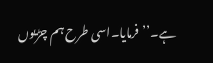ہے۔’’فرمایا۔اسی طرح ہم چڑیوں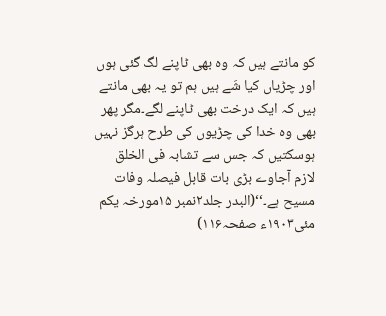کو مانتے ہیں کہ وہ بھی ٹاپنے لگ گئی ہوں اور چڑیاں کیا شَے ہیں ہم تو یہ بھی مانتے ہیں کہ ایک درخت بھی ٹاپنے لگے۔مگر پھر بھی وہ خدا کی چڑیوں کی طرح ہرگز نہیں ہوسکتیں کہ جس سے تشابہ فی الخلق لازم آجاوے بڑی بات قابل فیصلہ وفات مسیح ہے۔‘‘(البدر جلد۲نمبر ۱۵مورخہ یکم مئی۱۹۰۳ء صفحہ۱۱۶)